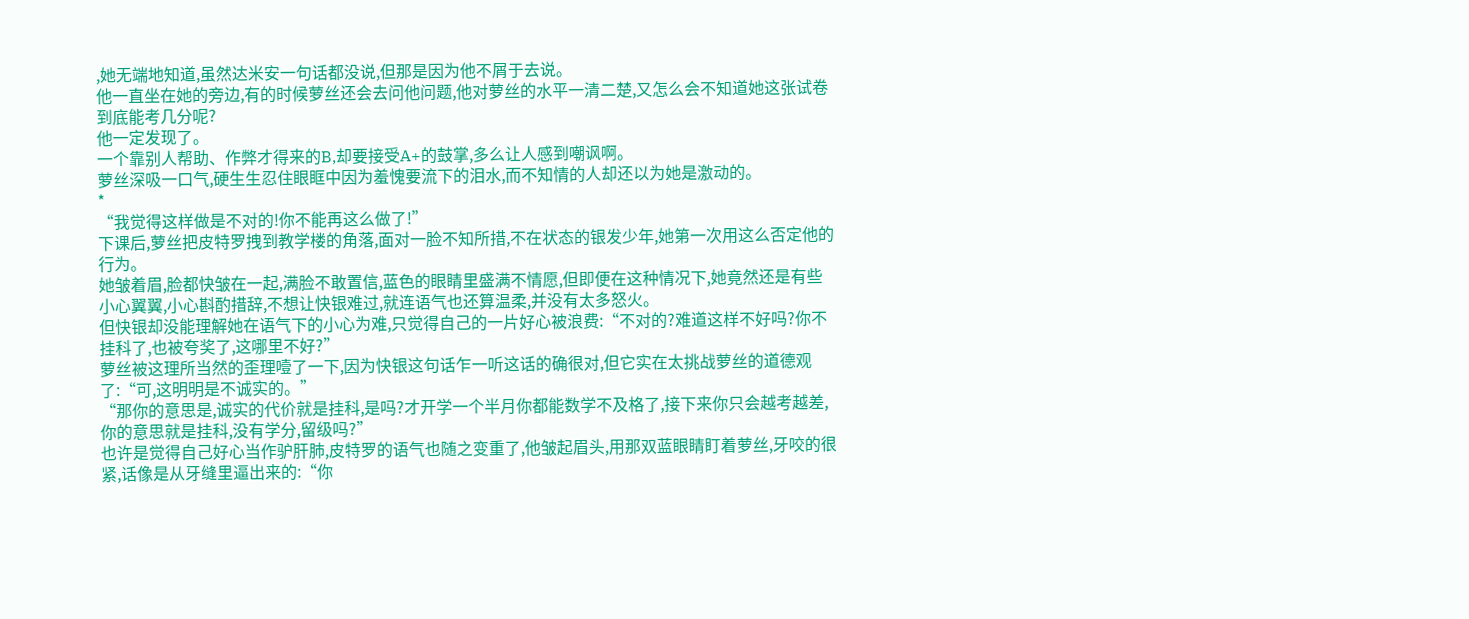,她无端地知道,虽然达米安一句话都没说,但那是因为他不屑于去说。
他一直坐在她的旁边,有的时候萝丝还会去问他问题,他对萝丝的水平一清二楚,又怎么会不知道她这张试卷到底能考几分呢?
他一定发现了。
一个靠别人帮助、作弊才得来的B,却要接受A+的鼓掌,多么让人感到嘲讽啊。
萝丝深吸一口气,硬生生忍住眼眶中因为羞愧要流下的泪水,而不知情的人却还以为她是激动的。
*
“我觉得这样做是不对的!你不能再这么做了!”
下课后,萝丝把皮特罗拽到教学楼的角落,面对一脸不知所措,不在状态的银发少年,她第一次用这么否定他的行为。
她皱着眉,脸都快皱在一起,满脸不敢置信,蓝色的眼睛里盛满不情愿,但即便在这种情况下,她竟然还是有些小心翼翼,小心斟酌措辞,不想让快银难过,就连语气也还算温柔,并没有太多怒火。
但快银却没能理解她在语气下的小心为难,只觉得自己的一片好心被浪费:“不对的?难道这样不好吗?你不挂科了,也被夸奖了,这哪里不好?”
萝丝被这理所当然的歪理噎了一下,因为快银这句话乍一听这话的确很对,但它实在太挑战萝丝的道德观了:“可,这明明是不诚实的。”
“那你的意思是,诚实的代价就是挂科,是吗?才开学一个半月你都能数学不及格了,接下来你只会越考越差,你的意思就是挂科,没有学分,留级吗?”
也许是觉得自己好心当作驴肝肺,皮特罗的语气也随之变重了,他皱起眉头,用那双蓝眼睛盯着萝丝,牙咬的很紧,话像是从牙缝里逼出来的:“你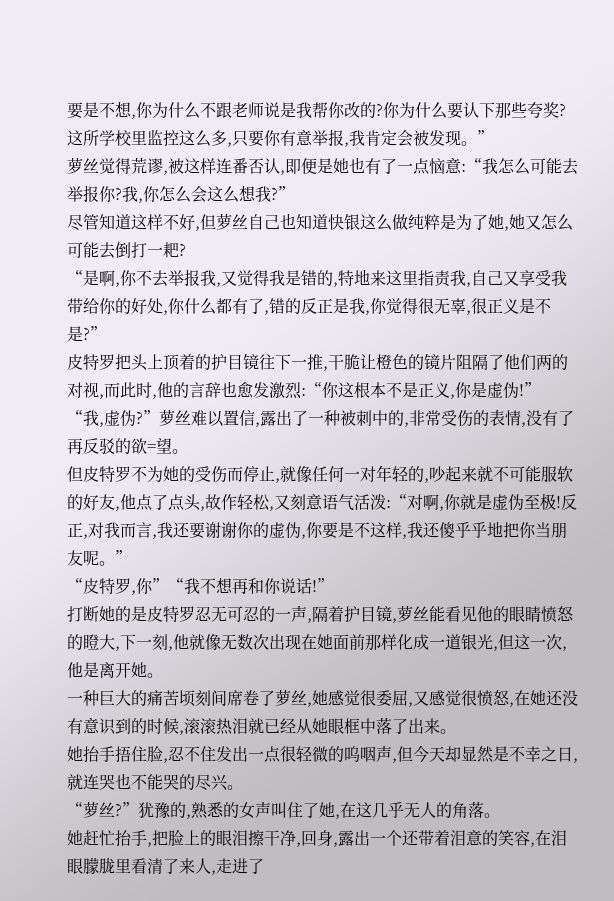要是不想,你为什么不跟老师说是我帮你改的?你为什么要认下那些夸奖?这所学校里监控这么多,只要你有意举报,我肯定会被发现。”
萝丝觉得荒谬,被这样连番否认,即便是她也有了一点恼意:“我怎么可能去举报你?我,你怎么会这么想我?”
尽管知道这样不好,但萝丝自己也知道快银这么做纯粹是为了她,她又怎么可能去倒打一耙?
“是啊,你不去举报我,又觉得我是错的,特地来这里指责我,自己又享受我带给你的好处,你什么都有了,错的反正是我,你觉得很无辜,很正义是不是?”
皮特罗把头上顶着的护目镜往下一推,干脆让橙色的镜片阻隔了他们两的对视,而此时,他的言辞也愈发激烈:“你这根本不是正义,你是虚伪!”
“我,虚伪?”萝丝难以置信,露出了一种被刺中的,非常受伤的表情,没有了再反驳的欲=望。
但皮特罗不为她的受伤而停止,就像任何一对年轻的,吵起来就不可能服软的好友,他点了点头,故作轻松,又刻意语气活泼:“对啊,你就是虚伪至极!反正,对我而言,我还要谢谢你的虚伪,你要是不这样,我还傻乎乎地把你当朋友呢。”
“皮特罗,你”“我不想再和你说话!”
打断她的是皮特罗忍无可忍的一声,隔着护目镜,萝丝能看见他的眼睛愤怒的瞪大,下一刻,他就像无数次出现在她面前那样化成一道银光,但这一次,他是离开她。
一种巨大的痛苦顷刻间席卷了萝丝,她感觉很委屈,又感觉很愤怒,在她还没有意识到的时候,滚滚热泪就已经从她眼框中落了出来。
她抬手捂住脸,忍不住发出一点很轻微的呜咽声,但今天却显然是不幸之日,就连哭也不能哭的尽兴。
“萝丝?”犹豫的,熟悉的女声叫住了她,在这几乎无人的角落。
她赶忙抬手,把脸上的眼泪擦干净,回身,露出一个还带着泪意的笑容,在泪眼朦胧里看清了来人,走进了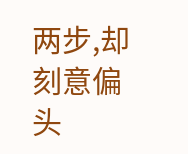两步,却刻意偏头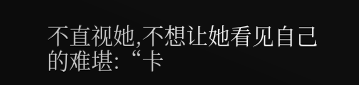不直视她,不想让她看见自己的难堪:“卡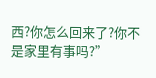西?你怎么回来了?你不是家里有事吗?”